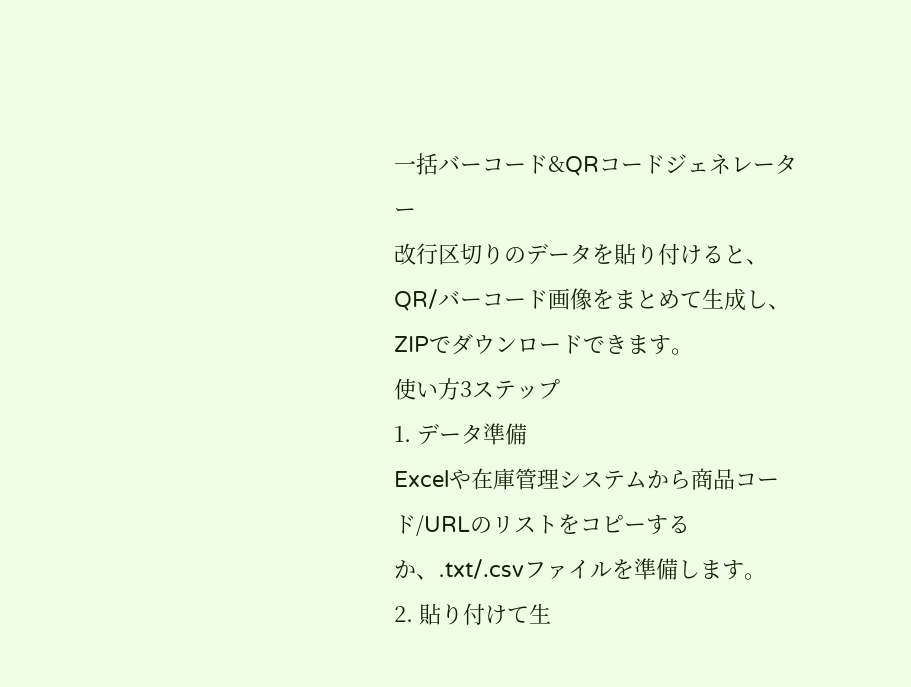一括バーコード&QRコードジェネレーター
改行区切りのデータを貼り付けると、QR/バーコード画像をまとめて生成し、ZIPでダウンロードできます。
使い方3ステップ
1. データ準備
Excelや在庫管理システムから商品コード/URLのリストをコピーするか、.txt/.csvファイルを準備します。
2. 貼り付けて生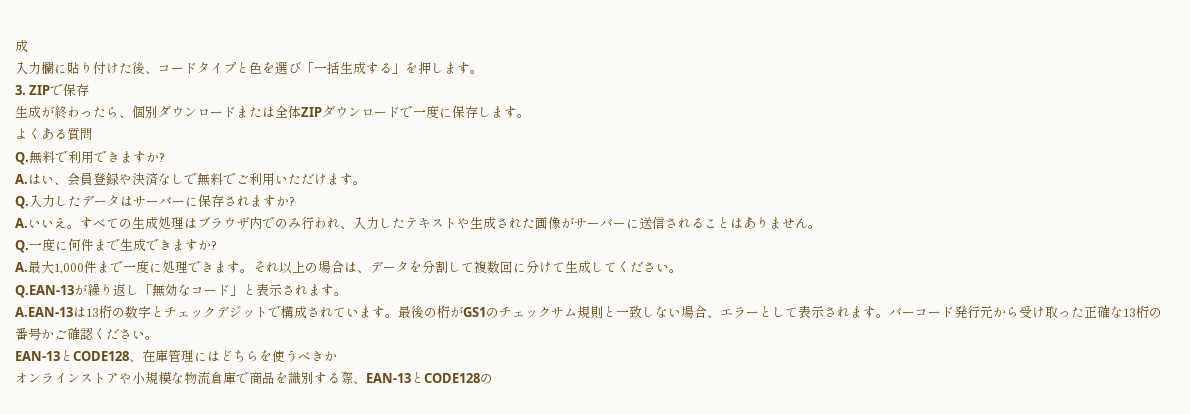成
入力欄に貼り付けた後、コードタイプと色を選び「一括生成する」を押します。
3. ZIPで保存
生成が終わったら、個別ダウンロードまたは全体ZIPダウンロードで一度に保存します。
よくある質問
Q.無料で利用できますか?
A.はい、会員登録や決済なしで無料でご利用いただけます。
Q.入力したデータはサーバーに保存されますか?
A.いいえ。すべての生成処理はブラウザ内でのみ行われ、入力したテキストや生成された画像がサーバーに送信されることはありません。
Q.一度に何件まで生成できますか?
A.最大1,000件まで一度に処理できます。それ以上の場合は、データを分割して複数回に分けて生成してください。
Q.EAN-13が繰り返し「無効なコード」と表示されます。
A.EAN-13は13桁の数字とチェックデジットで構成されています。最後の桁がGS1のチェックサム規則と一致しない場合、エラーとして表示されます。バーコード発行元から受け取った正確な13桁の番号かご確認ください。
EAN-13とCODE128、在庫管理にはどちらを使うべきか
オンラインストアや小規模な物流倉庫で商品を識別する際、EAN-13とCODE128の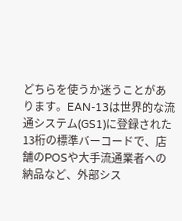どちらを使うか迷うことがあります。EAN-13は世界的な流通システム(GS1)に登録された13桁の標準バーコードで、店舗のPOSや大手流通業者への納品など、外部シス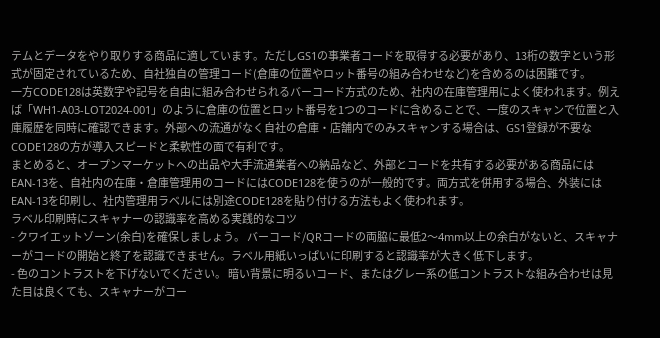テムとデータをやり取りする商品に適しています。ただしGS1の事業者コードを取得する必要があり、13桁の数字という形式が固定されているため、自社独自の管理コード(倉庫の位置やロット番号の組み合わせなど)を含めるのは困難です。
一方CODE128は英数字や記号を自由に組み合わせられるバーコード方式のため、社内の在庫管理用によく使われます。例えば「WH1-A03-LOT2024-001」のように倉庫の位置とロット番号を1つのコードに含めることで、一度のスキャンで位置と入庫履歴を同時に確認できます。外部への流通がなく自社の倉庫・店舗内でのみスキャンする場合は、GS1登録が不要なCODE128の方が導入スピードと柔軟性の面で有利です。
まとめると、オープンマーケットへの出品や大手流通業者への納品など、外部とコードを共有する必要がある商品にはEAN-13を、自社内の在庫・倉庫管理用のコードにはCODE128を使うのが一般的です。両方式を併用する場合、外装にはEAN-13を印刷し、社内管理用ラベルには別途CODE128を貼り付ける方法もよく使われます。
ラベル印刷時にスキャナーの認識率を高める実践的なコツ
- クワイエットゾーン(余白)を確保しましょう。 バーコード/QRコードの両脇に最低2〜4mm以上の余白がないと、スキャナーがコードの開始と終了を認識できません。ラベル用紙いっぱいに印刷すると認識率が大きく低下します。
- 色のコントラストを下げないでください。 暗い背景に明るいコード、またはグレー系の低コントラストな組み合わせは見た目は良くても、スキャナーがコー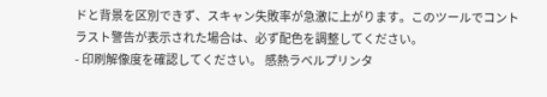ドと背景を区別できず、スキャン失敗率が急激に上がります。このツールでコントラスト警告が表示された場合は、必ず配色を調整してください。
- 印刷解像度を確認してください。 感熱ラベルプリンタ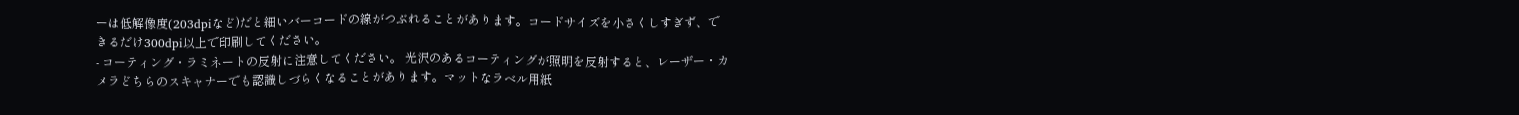ーは低解像度(203dpiなど)だと細いバーコードの線がつぶれることがあります。コードサイズを小さくしすぎず、できるだけ300dpi以上で印刷してください。
- コーティング・ラミネートの反射に注意してください。 光沢のあるコーティングが照明を反射すると、レーザー・カメラどちらのスキャナーでも認識しづらくなることがあります。マットなラベル用紙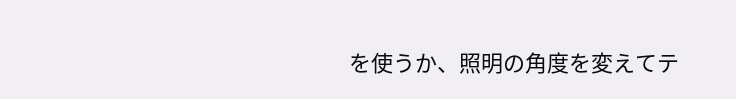を使うか、照明の角度を変えてテ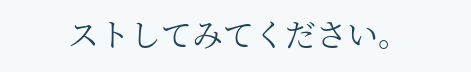ストしてみてください。